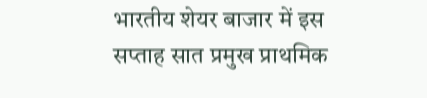भारतीय शेयर बाजार में इस सप्ताह सात प्रमुख प्राथमिक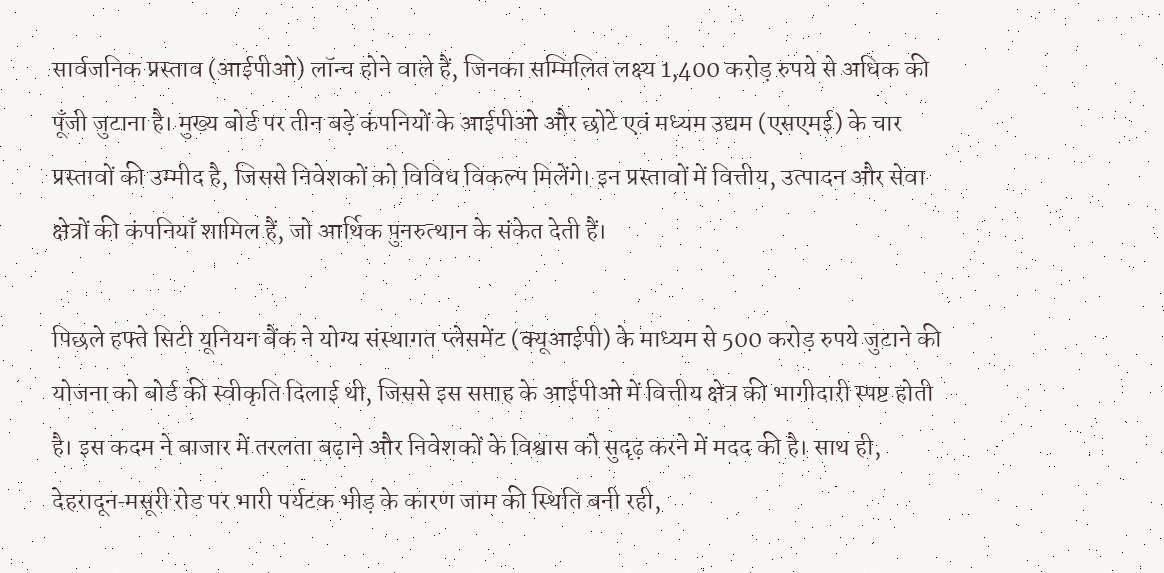सार्वजनिक प्रस्ताव (आईपीओ) लॉन्च होने वाले हैं, जिनका सम्मिलित लक्ष्य 1,400 करोड़ रुपये से अधिक की पूँजी जुटाना है। मुख्य बोर्ड पर तीन बड़े कंपनियों के आईपीओ और छोटे एवं मध्यम उद्यम (एसएमई) के चार प्रस्तावों की उम्मीद है, जिससे निवेशकों को विविध विकल्प मिलेंगे। इन प्रस्तावों में वित्तीय, उत्पादन और सेवा क्षेत्रों की कंपनियाँ शामिल हैं, जो आर्थिक पुनरुत्थान के संकेत देती हैं।

पिछले हफ्ते सिटी यूनियन बैंक ने योग्य संस्थागत प्लेसमेंट (क्यूआईपी) के माध्यम से 500 करोड़ रुपये जुटाने की योजना को बोर्ड की स्वीकृति दिलाई थी, जिससे इस सप्ताह के आईपीओ में वित्तीय क्षेत्र की भागीदारी स्पष्ट होती है। इस कदम ने बाजार में तरलता बढ़ाने और निवेशकों के विश्वास को सुदृढ़ करने में मदद की है। साथ ही, देहरादून‑मसूरी रोड पर भारी पर्यटक भीड़ के कारण जाम की स्थिति बनी रही,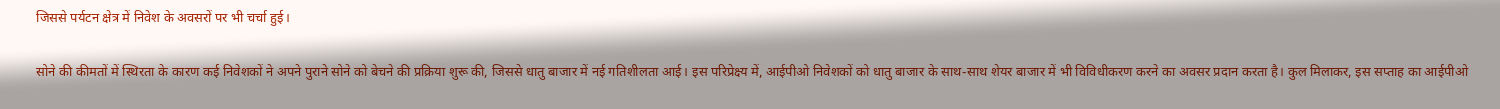जिससे पर्यटन क्षेत्र में निवेश के अवसरों पर भी चर्चा हुई।

सोने की कीमतों में स्थिरता के कारण कई निवेशकों ने अपने पुराने सोने को बेचने की प्रक्रिया शुरू की, जिससे धातु बाजार में नई गतिशीलता आई। इस परिप्रेक्ष्य में, आईपीओ निवेशकों को धातु बाजार के साथ-साथ शेयर बाजार में भी विविधीकरण करने का अवसर प्रदान करता है। कुल मिलाकर, इस सप्ताह का आईपीओ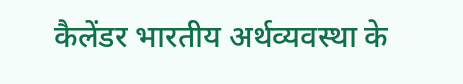कैलेंडर भारतीय अर्थव्यवस्था के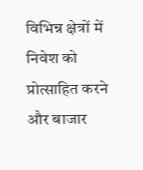विभिन्न क्षेत्रों में निवेश को प्रोत्साहित करने और बाजार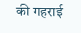की गहराई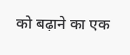को बढ़ाने का एक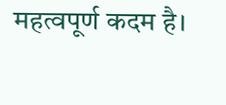महत्वपूर्ण कदम है।